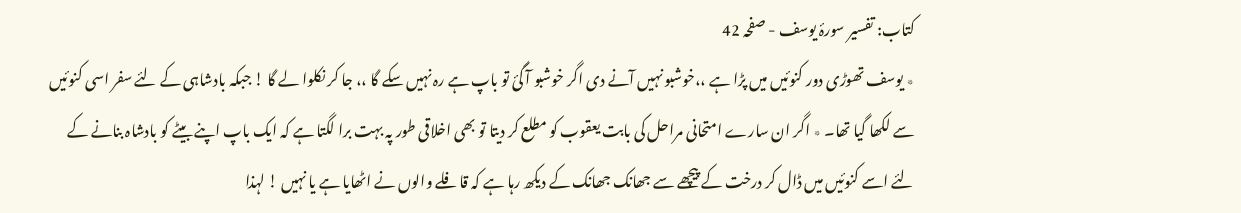کتاب: تفسیر سورۂ یوسف - صفحہ 42
٭ یوسف تھوڑی دور کنوئیں میں پڑا ہے ،،خوشبو نہیں آنے دی اگر خوشبو آ گئ تو باپ ہے رہ نہیں سکے گا ،، جا کر نکلوا لے گا ! جبکہ بادشاہی کے لئے سفر اسی کنوئیں سے لکھا گیا تھا۔ ٭ اگر ان سارے امتحانی مراحل کی بابت یعقوب کو مطلع کر دیتا تو بھی اخلاقی طور پہ بہت برا لگتا ہے کہ ایک باپ اپنے بیٹے کو بادشاہ بنانے کے لئے اسے کنوئیں میں ڈال کر درخت کے پیچھے سے جھانک جھانک کے دیکھ رہا ہے کہ قافلے والوں نے اٹھایا ہے یا نہیں ! لہذا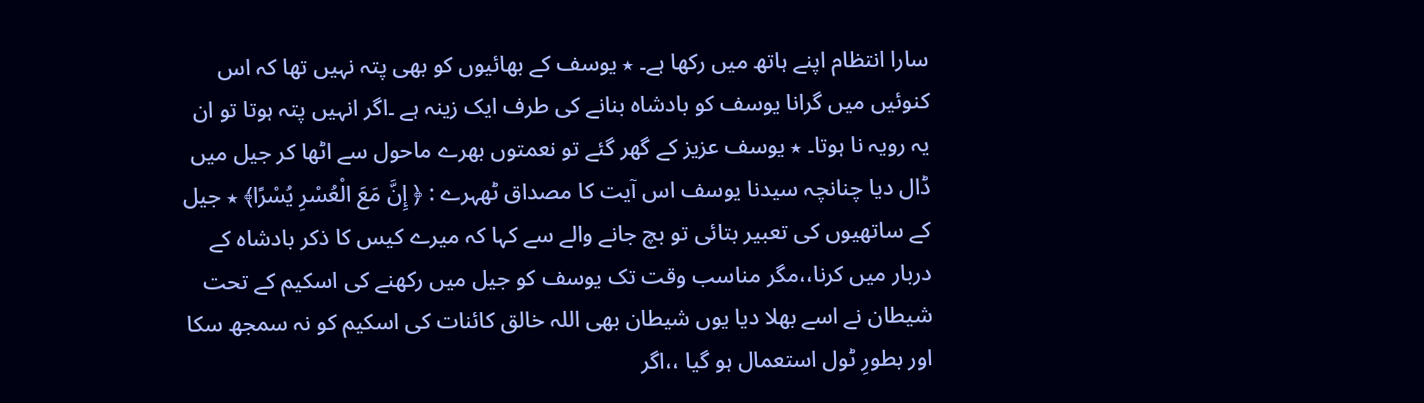سارا انتظام اپنے ہاتھ میں رکھا ہے۔ ٭ یوسف کے بھائیوں کو بھی پتہ نہیں تھا کہ اس کنوئیں میں گرانا یوسف کو بادشاہ بنانے کی طرف ایک زینہ ہے ۔اگر انہیں پتہ ہوتا تو ان یہ رویہ نا ہوتا۔ ٭ یوسف عزیز کے گھر گئے تو نعمتوں بھرے ماحول سے اٹھا کر جیل میں ڈال دیا چنانچہ سیدنا یوسف اس آیت کا مصداق ٹھہرے : ﴿ إِنَّ مَعَ الْعُسْرِ يُسْرًا﴾ ٭ جیل کے ساتھیوں کی تعبیر بتائی تو بچ جانے والے سے کہا کہ میرے کیس کا ذکر بادشاہ کے دربار میں کرنا،،مگر مناسب وقت تک یوسف کو جیل میں رکھنے کی اسکیم کے تحت شیطان نے اسے بھلا دیا یوں شیطان بھی اللہ خالق کائنات کی اسکیم کو نہ سمجھ سکا اور بطورِ ٹول استعمال ہو گیا ،،اگر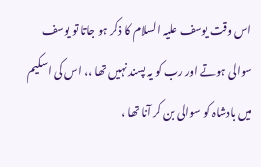اس وقت یوسف علیہ السلام کا ذکر ہو جاتا تو یوسف سوالی ہوتے اور رب کو یہ پسند نہیں تھا ،، اس کی اسکیم میں بادشاہ کو سوالی بن کر آنا تھا ،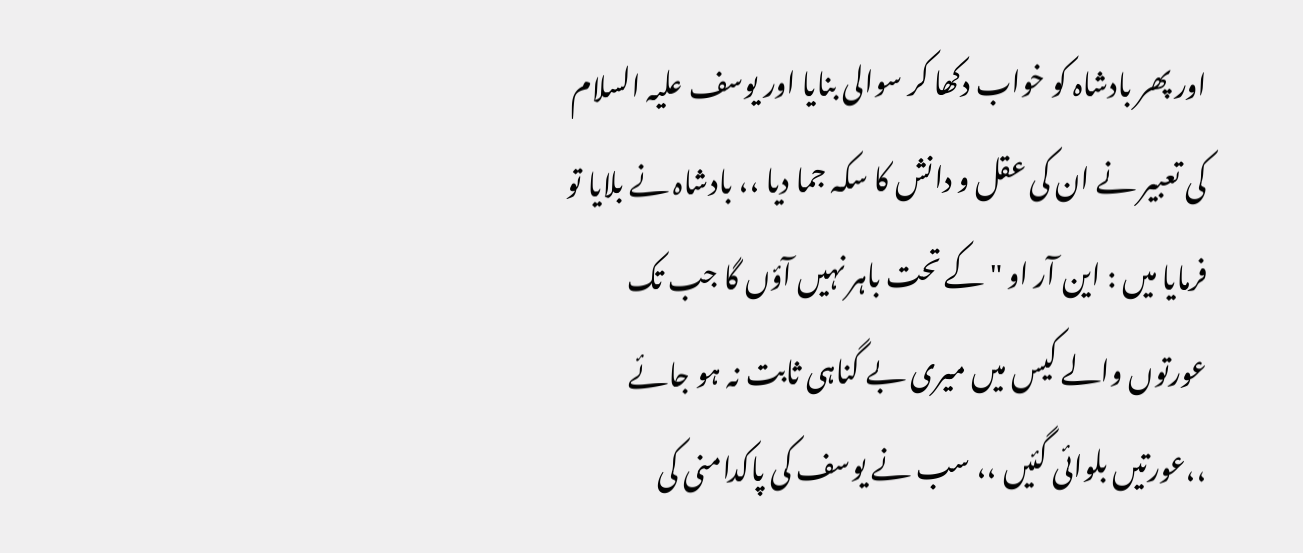اور پھر بادشاہ کو خواب دکھا کر سوالی بنایا اور یوسف علیہ السلام کی تعبیر نے ان کی عقل و دانش کا سکہ جما دیا ،، بادشاہ نے بلایا تو فرمایا میں : این آر او " کے تحت باہر نہیں آؤں گا جب تک عورتوں والے کیس میں میری بے گناہی ثابت نہ ہو جائے ،،عورتیں بلوائی گئیں ،، سب نے یوسف کی پاکدامنی کی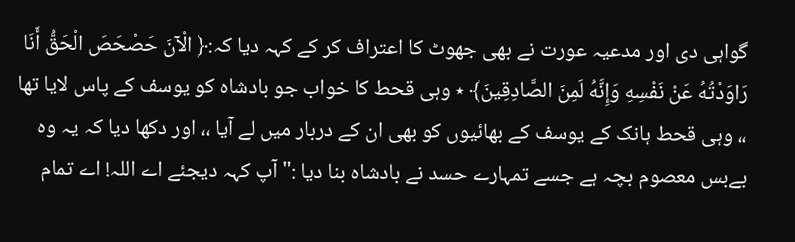گواہی دی اور مدعیہ عورت نے بھی جھوٹ کا اعتراف کر کے کہہ دیا کہ:﴿ الْآنَ حَصْحَصَ الْحَقُّ أَنَا رَاوَدْتُهُ عَنْ نَفْسِهِ وَإِنَّهُ لَمِنَ الصَّادِقِينَ﴾ ٭ وہی قحط کا خواب جو بادشاہ کو یوسف کے پاس لایا تھا ،، وہی قحط ہانک کے یوسف کے بھائیوں کو بھی ان کے دربار میں لے آیا ،، اور دکھا دیا کہ یہ وہ بےبس معصوم بچہ ہے جسے تمہارے حسد نے بادشاہ بنا دیا :" آپ کہہ دیجئے اے اللہ! اے تمام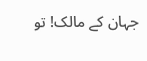جہان کے مالک! تو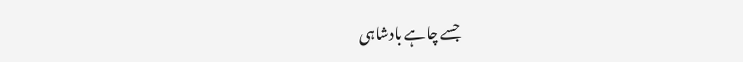جسے چاہے بادشاہی